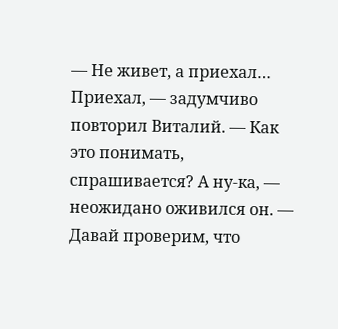— Не живет, а приехал… Приехал, — задумчиво повторил Виталий. — Как это понимать, спрашивается? А ну-ка, — неожидано оживился он. — Давай проверим, что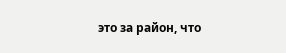это за район, что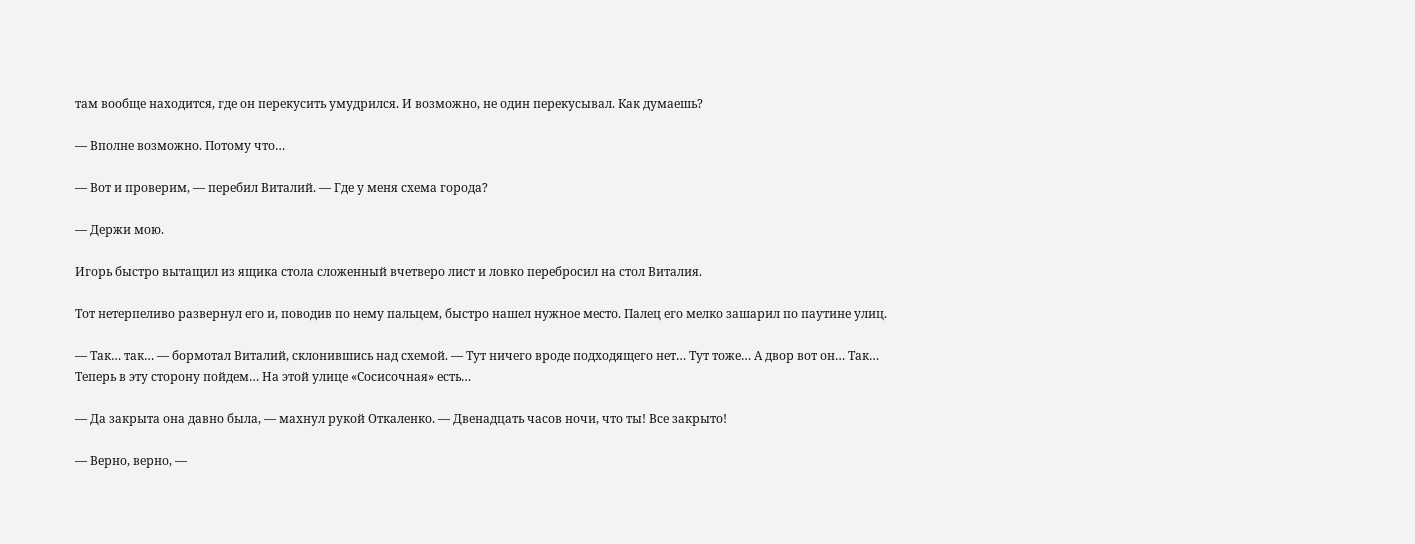там вообще находится, где он перекусить умудрился. И возможно, не один перекусывал. Как думаешь?

— Вполне возможно. Потому что…

— Вот и проверим, — перебил Виталий. — Где у меня схема города?

— Держи мою.

Игорь быстро вытащил из ящика стола сложенный вчетверо лист и ловко перебросил на стол Виталия.

Тот нетерпеливо развернул его и, поводив по нему пальцем, быстро нашел нужное место. Палец его мелко зашарил по паутине улиц.

— Так… так… — бормотал Виталий, склонившись над схемой. — Тут ничего вроде подходящего нет… Тут тоже… А двор вот он… Так… Теперь в эту сторону пойдем… На этой улице «Сосисочная» есть…

— Да закрыта она давно была, — махнул рукой Откаленко. — Двенадцать часов ночи, что ты! Все закрыто!

— Верно, верно, —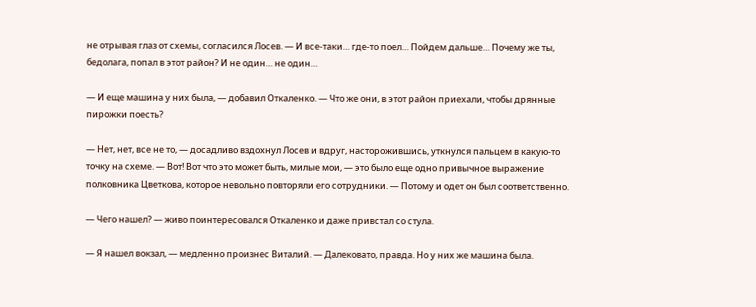не отрывая глаз от схемы, согласился Лосев. — И все-таки… где-то поел… Пойдем дальше… Почему же ты, бедолага, попал в этот район? И не один… не один…

— И еще машина у них была, — добавил Откаленко. — Что же они, в этот район приехали, чтобы дрянные пирожки поесть?

— Нет, нет, все не то, — досадливо вздохнул Лосев и вдруг, насторожившись, уткнулся пальцем в какую-то точку на схеме. — Вот! Вот что это может быть, милые мои, — это было еще одно привычное выражение полковника Цветкова, которое невольно повторяли его сотрудники. — Потому и одет он был соответственно.

— Чего нашел? — живо поинтересовался Откаленко и даже привстал со стула.

— Я нашел вокзал, — медленно произнес Виталий. — Далековато, правда. Но у них же машина была.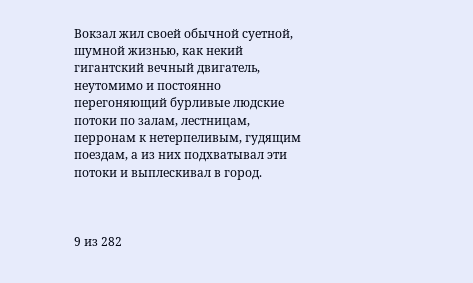Вокзал жил своей обычной суетной, шумной жизнью, как некий гигантский вечный двигатель, неутомимо и постоянно перегоняющий бурливые людские потоки по залам, лестницам, перронам к нетерпеливым, гудящим поездам, а из них подхватывал эти потоки и выплескивал в город.



9 из 282